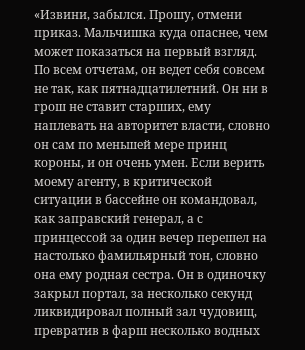«Извини, забылся. Прошу, отмени приказ. Мальчишка куда опаснее, чем может показаться на первый взгляд. По всем отчетам, он ведет себя совсем не так, как пятнадцатилетний. Он ни в грош не ставит старших, ему наплевать на авторитет власти, словно он сам по меньшей мере принц короны, и он очень умен. Если верить моему агенту, в критической ситуации в бассейне он командовал, как заправский генерал, а с принцессой за один вечер перешел на настолько фамильярный тон, словно она ему родная сестра. Он в одиночку закрыл портал, за несколько секунд ликвидировал полный зал чудовищ, превратив в фарш несколько водных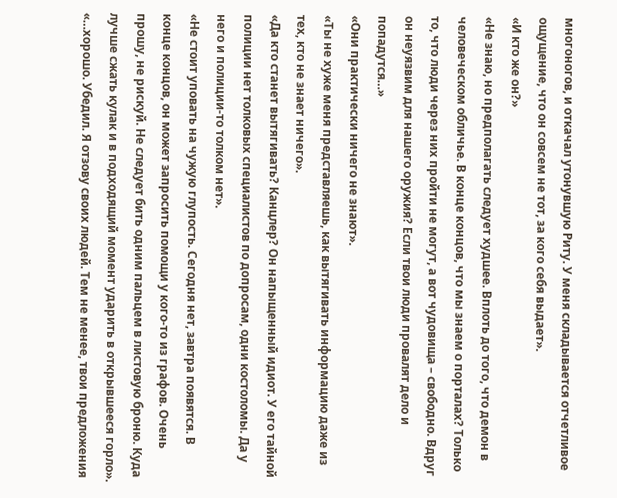многоногов, и откачал утонувшую Риту. У меня складывается отчетливое ощущение, что он совсем не тот, за кого себя выдает».
«И кто же он?»
«Не знаю, но предполагать следует худшее. Вплоть до того, что демон в человеческом обличье. В конце концов, что мы знаем о порталах? Только то, что люди через них пройти не могут, а вот чудовища – свободно. Вдруг он неуязвим для нашего оружия? Если твои люди провалят дело и попадутся…»
«Они практически ничего не знают».
«Ты не хуже меня представляешь, как вытягивать информацию даже из тех, кто не знает ничего».
«Да кто станет вытягивать? Канцлер? Он напыщенный идиот. У его тайной полиции нет толковых специалистов по допросам, одни костоломы. Да у него и полиции-то толком нет».
«Не стоит уповать на чужую глупость. Сегодня нет, завтра появятся. В конце концов, он может запросить помощи у кого-то из графов. Очень прошу, не рискуй. Не следует бить одним пальцем в листовую броню. Куда лучше сжать кулак и в подходящий момент ударить в открывшееся горло».
«…хорошо. Убедил. Я отзову своих людей. Тем не менее, твои предложения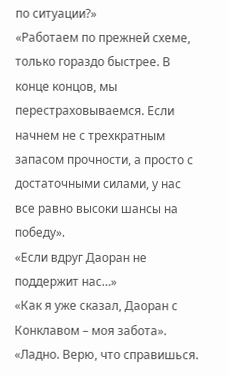по ситуации?»
«Работаем по прежней схеме, только гораздо быстрее. В конце концов, мы перестраховываемся. Если начнем не с трехкратным запасом прочности, а просто с достаточными силами, у нас все равно высоки шансы на победу».
«Если вдруг Даоран не поддержит нас…»
«Как я уже сказал, Даоран с Конклавом – моя забота».
«Ладно. Верю, что справишься.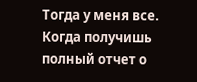Тогда у меня все. Когда получишь полный отчет о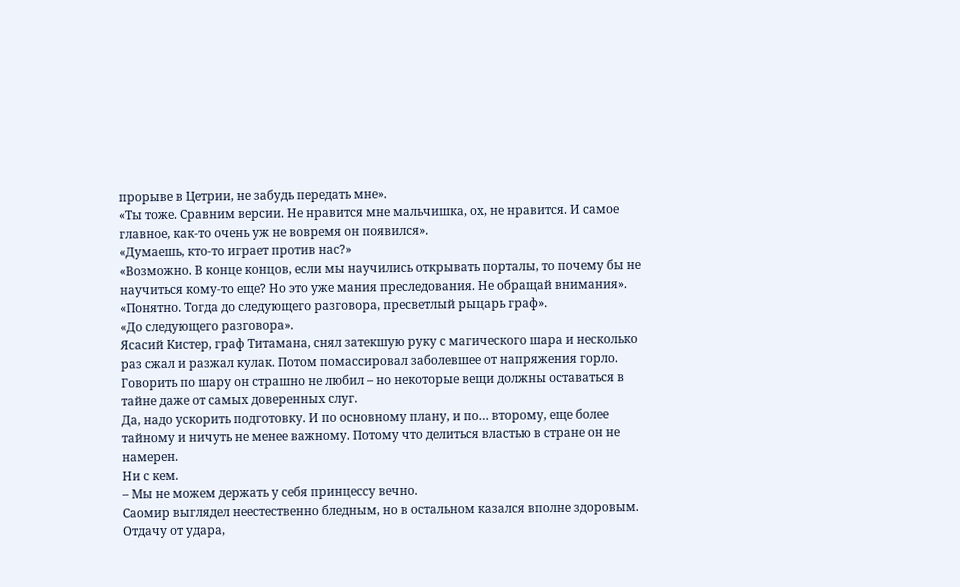прорыве в Цетрии, не забудь передать мне».
«Ты тоже. Сравним версии. Не нравится мне мальчишка, ох, не нравится. И самое главное, как-то очень уж не вовремя он появился».
«Думаешь, кто-то играет против нас?»
«Возможно. В конце концов, если мы научились открывать порталы, то почему бы не научиться кому-то еще? Но это уже мания преследования. Не обращай внимания».
«Понятно. Тогда до следующего разговора, пресветлый рыцарь граф».
«До следующего разговора».
Ясасий Кистер, граф Титамана, снял затекшую руку с магического шара и несколько раз сжал и разжал кулак. Потом помассировал заболевшее от напряжения горло. Говорить по шару он страшно не любил – но некоторые вещи должны оставаться в тайне даже от самых доверенных слуг.
Да, надо ускорить подготовку. И по основному плану, и по… второму, еще более тайному и ничуть не менее важному. Потому что делиться властью в стране он не намерен.
Ни с кем.
– Мы не можем держать у себя принцессу вечно.
Саомир выглядел неестественно бледным, но в остальном казался вполне здоровым. Отдачу от удара,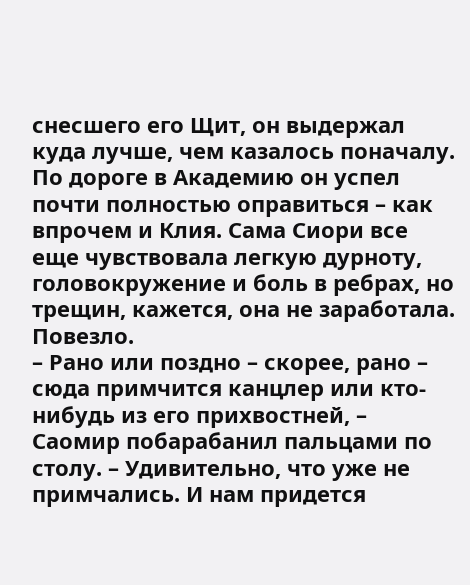снесшего его Щит, он выдержал куда лучше, чем казалось поначалу. По дороге в Академию он успел почти полностью оправиться – как впрочем и Клия. Сама Сиори все еще чувствовала легкую дурноту, головокружение и боль в ребрах, но трещин, кажется, она не заработала. Повезло.
– Рано или поздно – скорее, рано – сюда примчится канцлер или кто-нибудь из его прихвостней, – Саомир побарабанил пальцами по столу. – Удивительно, что уже не примчались. И нам придется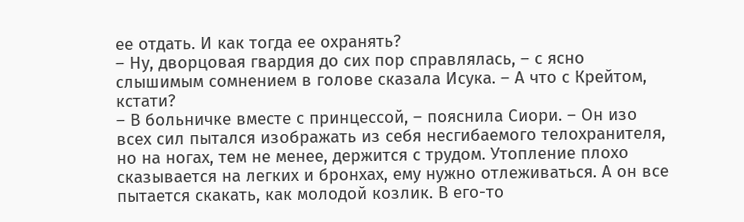ее отдать. И как тогда ее охранять?
– Ну, дворцовая гвардия до сих пор справлялась, – с ясно слышимым сомнением в голове сказала Исука. – А что с Крейтом, кстати?
– В больничке вместе с принцессой, – пояснила Сиори. – Он изо всех сил пытался изображать из себя несгибаемого телохранителя, но на ногах, тем не менее, держится с трудом. Утопление плохо сказывается на легких и бронхах, ему нужно отлеживаться. А он все пытается скакать, как молодой козлик. В его-то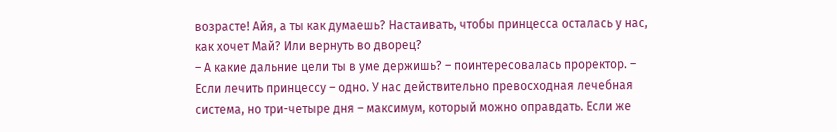возрасте! Айя, а ты как думаешь? Настаивать, чтобы принцесса осталась у нас, как хочет Май? Или вернуть во дворец?
– А какие дальние цели ты в уме держишь? – поинтересовалась проректор. – Если лечить принцессу – одно. У нас действительно превосходная лечебная система, но три-четыре дня – максимум, который можно оправдать. Если же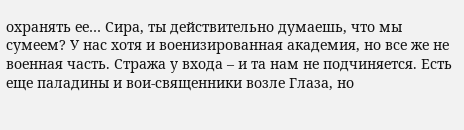охранять ее… Сира, ты действительно думаешь, что мы сумеем? У нас хотя и военизированная академия, но все же не военная часть. Стража у входа – и та нам не подчиняется. Есть еще паладины и вои-священники возле Глаза, но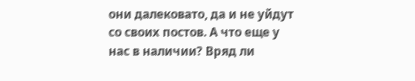они далековато, да и не уйдут со своих постов. А что еще у нас в наличии? Вряд ли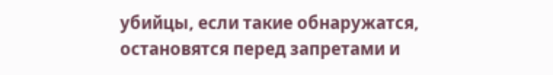убийцы, если такие обнаружатся, остановятся перед запретами и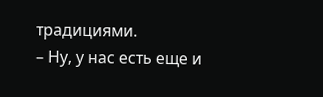традициями.
– Ну, у нас есть еще и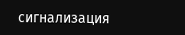сигнализация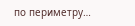по периметру…